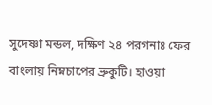সুদেষ্ণা মন্ডল, দক্ষিণ ২৪ পরগনাঃ ফের বাংলায় নিম্নচাপের ভ্রুকুটি। হাওয়া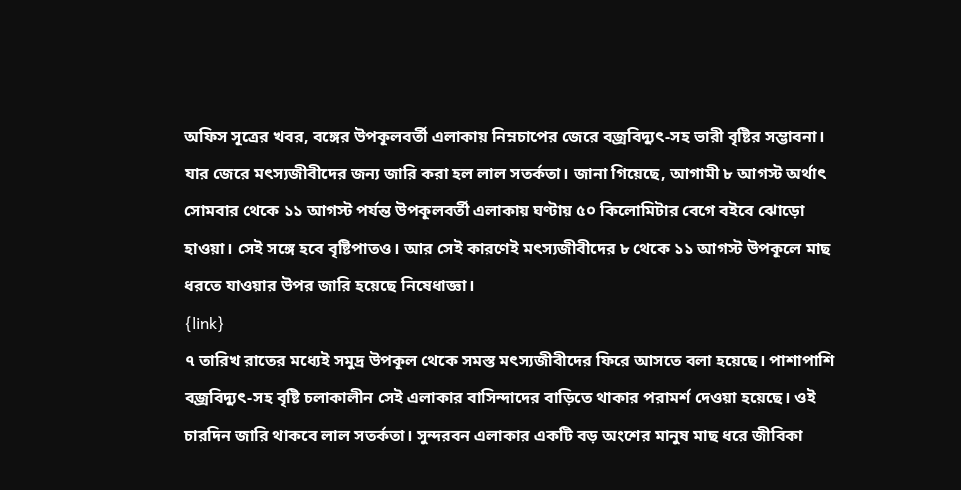অফিস সূত্রের খবর, বঙ্গের উপকূলবর্তী এলাকায় নিম্নচাপের জেরে বজ্রবিদ্যুৎ-সহ ভারী বৃষ্টির সম্ভাবনা। যার জেরে মৎস্যজীবীদের জন্য জারি করা হল লাল সতর্কতা। জানা গিয়েছে, আগামী ৮ আগস্ট অর্থাৎ সোমবার থেকে ১১ আগস্ট পর্যন্ত উপকূলবর্তী এলাকায় ঘণ্টায় ৫০ কিলোমিটার বেগে বইবে ঝোড়ো হাওয়া। সেই সঙ্গে হবে বৃষ্টিপাতও। আর সেই কারণেই মৎস্যজীবীদের ৮ থেকে ১১ আগস্ট উপকূলে মাছ ধরতে যাওয়ার উপর জারি হয়েছে নিষেধাজ্ঞা।
{link}
৭ তারিখ রাতের মধ্যেই সমুদ্র উপকূল থেকে সমস্ত মৎস্যজীবীদের ফিরে আসতে বলা হয়েছে। পাশাপাশি বজ্রবিদ্যুৎ-সহ বৃষ্টি চলাকালীন সেই এলাকার বাসিন্দাদের বাড়িতে থাকার পরামর্শ দেওয়া হয়েছে। ওই চারদিন জারি থাকবে লাল সতর্কতা। সুন্দরবন এলাকার একটি বড় অংশের মানুষ মাছ ধরে জীবিকা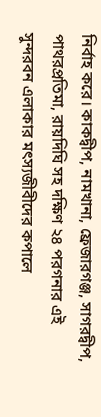নির্বাহ করে। কাকদ্বীপ, নামখানা, ফ্রেজারগঞ্জ, সাগরদ্বীপ, পাথরপ্রতিমা, রায়দিঘি সহ দক্ষিণ ২৪ পরগনার এই সুন্দরবন এলাকার মৎস্যজীবীদের কপালে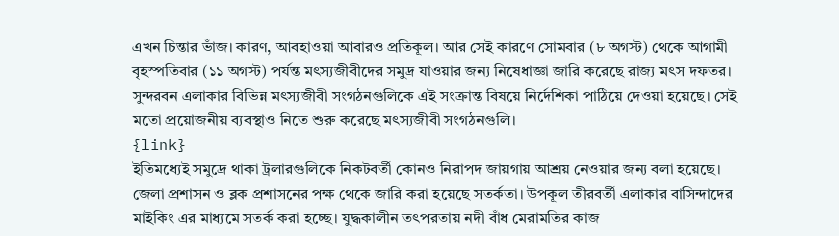এখন চিন্তার ভাঁজ। কারণ, আবহাওয়া আবারও প্রতিকূল। আর সেই কারণে সোমবার (৮ অগস্ট) থেকে আগামী বৃহস্পতিবার (১১ অগস্ট) পর্যন্ত মৎস্যজীবীদের সমুদ্র যাওয়ার জন্য নিষেধাজ্ঞা জারি করেছে রাজ্য মৎস দফতর। সুন্দরবন এলাকার বিভিন্ন মৎস্যজীবী সংগঠনগুলিকে এই সংক্রান্ত বিষয়ে নির্দেশিকা পাঠিয়ে দেওয়া হয়েছে। সেই মতো প্রয়োজনীয় ব্যবস্থাও নিতে শুরু করেছে মৎস্যজীবী সংগঠনগুলি।
{link}
ইতিমধ্যেই সমুদ্রে থাকা ট্রলারগুলিকে নিকটবর্তী কোনও নিরাপদ জায়গায় আশ্রয় নেওয়ার জন্য বলা হয়েছে। জেলা প্রশাসন ও ব্লক প্রশাসনের পক্ষ থেকে জারি করা হয়েছে সতর্কতা। উপকূল তীরবর্তী এলাকার বাসিন্দাদের মাইকিং এর মাধ্যমে সতর্ক করা হচ্ছে। যুদ্ধকালীন তৎপরতায় নদী বাঁধ মেরামতির কাজ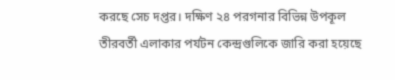করছে সেচ দপ্তর। দক্ষিণ ২৪ পরগনার বিভিন্ন উপকূল তীরবর্তী এলাকার পর্যটন কেন্দ্রগুলিকে জারি করা হয়েছে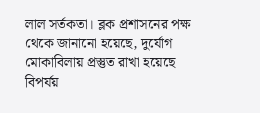লাল সর্তকতা। ব্লক প্রশাসনের পক্ষ থেকে জানানো হয়েছে, দুর্যোগ মোকাবিলায় প্রস্তুত রাখা হয়েছে বিপর্যয়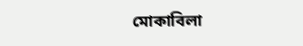মোকাবিলা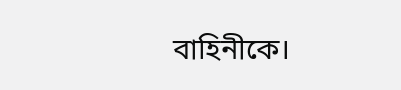বাহিনীকে।